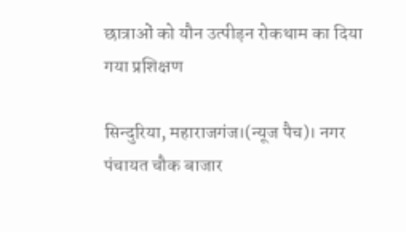छात्राओं को यौन उत्पीड़न रोकथाम का दिया गया प्रशिक्षण

सिन्दुरिया, महाराजगंज।(न्यूज पैच)। नगर पंचायत चौक बाजार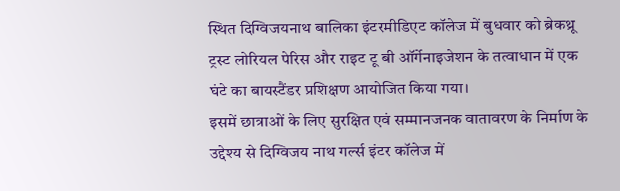स्थित दिग्विजयनाथ बालिका इंटरमीडिएट कॉलेज में बुधवार को ब्रेकथ्रू ट्रस्ट लोरियल पेरिस और राइट टू बी ऑर्गेनाइजेशन के तत्वाधान में एक घंटे का बायस्टैंडर प्रशिक्षण आयोजित किया गया।
इसमें छात्राओं के लिए सुरक्षित एवं सम्मानजनक वातावरण के निर्माण के उद्देश्य से दिग्विजय नाथ गर्ल्स इंटर कॉलेज में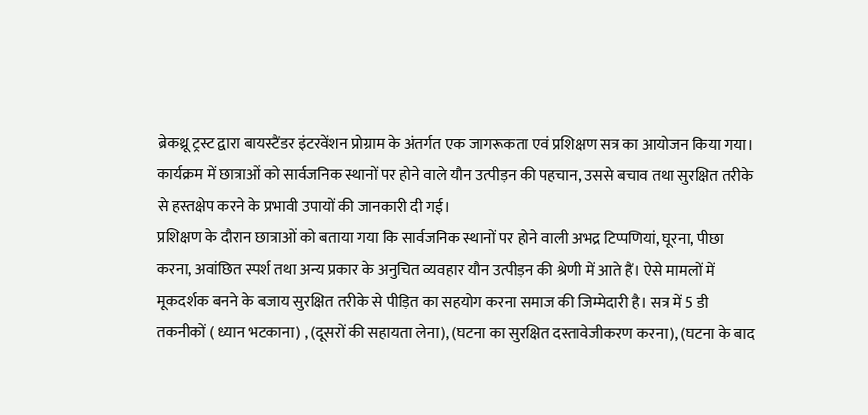ब्रेकथ्रू ट्रस्ट द्वारा बायस्टैंडर इंटरवेंशन प्रोग्राम के अंतर्गत एक जागरूकता एवं प्रशिक्षण सत्र का आयोजन किया गया। कार्यक्रम में छात्राओं को सार्वजनिक स्थानों पर होने वाले यौन उत्पीड़न की पहचान, उससे बचाव तथा सुरक्षित तरीके से हस्तक्षेप करने के प्रभावी उपायों की जानकारी दी गई।
प्रशिक्षण के दौरान छात्राओं को बताया गया कि सार्वजनिक स्थानों पर होने वाली अभद्र टिप्पणियां, घूरना, पीछा करना, अवांछित स्पर्श तथा अन्य प्रकार के अनुचित व्यवहार यौन उत्पीड़न की श्रेणी में आते हैं। ऐसे मामलों में मूकदर्शक बनने के बजाय सुरक्षित तरीके से पीड़ित का सहयोग करना समाज की जिम्मेदारी है। सत्र में 5 डी तकनीकों ( ध्यान भटकाना) , (दूसरों की सहायता लेना), (घटना का सुरक्षित दस्तावेजीकरण करना), (घटना के बाद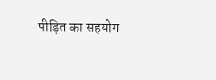पीड़ित का सहयोग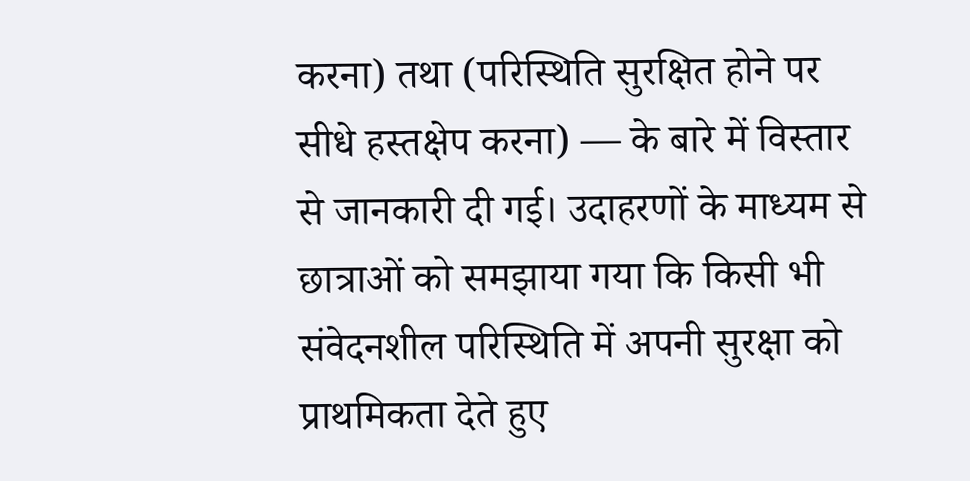करना) तथा (परिस्थिति सुरक्षित होने पर सीधे हस्तक्षेप करना) — के बारे में विस्तार से जानकारी दी गई। उदाहरणों के माध्यम से छात्राओं को समझाया गया कि किसी भी संवेदनशील परिस्थिति में अपनी सुरक्षा को प्राथमिकता देते हुए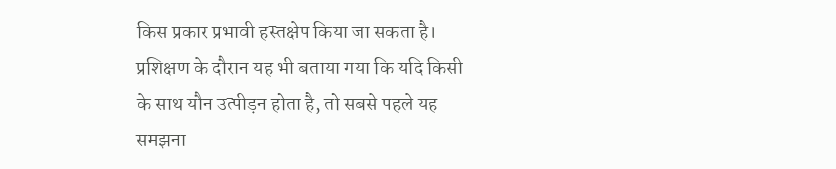किस प्रकार प्रभावी हस्तक्षेप किया जा सकता है।
प्रशिक्षण के दौरान यह भी बताया गया कि यदि किसी के साथ यौन उत्पीड़न होता है, तो सबसे पहले यह समझना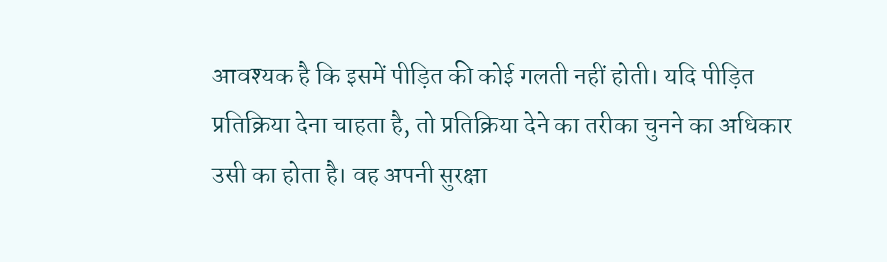आवश्यक है कि इसमें पीड़ित की कोई गलती नहीं होती। यदि पीड़ित प्रतिक्रिया देना चाहता है, तो प्रतिक्रिया देने का तरीका चुनने का अधिकार उसी का होता है। वह अपनी सुरक्षा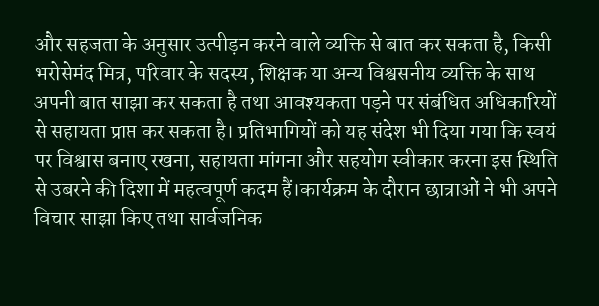और सहजता के अनुसार उत्पीड़न करने वाले व्यक्ति से बात कर सकता है, किसी भरोसेमंद मित्र, परिवार के सदस्य, शिक्षक या अन्य विश्वसनीय व्यक्ति के साथ अपनी बात साझा कर सकता है तथा आवश्यकता पड़ने पर संबंधित अधिकारियों से सहायता प्राप्त कर सकता है। प्रतिभागियों को यह संदेश भी दिया गया कि स्वयं पर विश्वास बनाए रखना, सहायता मांगना और सहयोग स्वीकार करना इस स्थिति से उबरने की दिशा में महत्वपूर्ण कदम हैं।कार्यक्रम के दौरान छात्राओं ने भी अपने विचार साझा किए तथा सार्वजनिक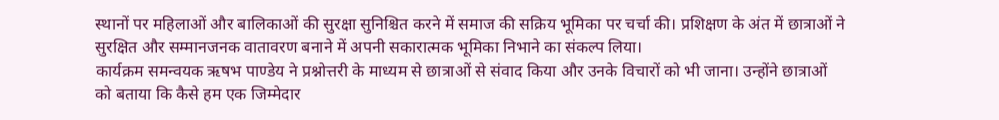स्थानों पर महिलाओं और बालिकाओं की सुरक्षा सुनिश्चित करने में समाज की सक्रिय भूमिका पर चर्चा की। प्रशिक्षण के अंत में छात्राओं ने सुरक्षित और सम्मानजनक वातावरण बनाने में अपनी सकारात्मक भूमिका निभाने का संकल्प लिया।
कार्यक्रम समन्वयक ऋषभ पाण्डेय ने प्रश्नोत्तरी के माध्यम से छात्राओं से संवाद किया और उनके विचारों को भी जाना। उन्होंने छात्राओं को बताया कि कैसे हम एक जिम्मेदार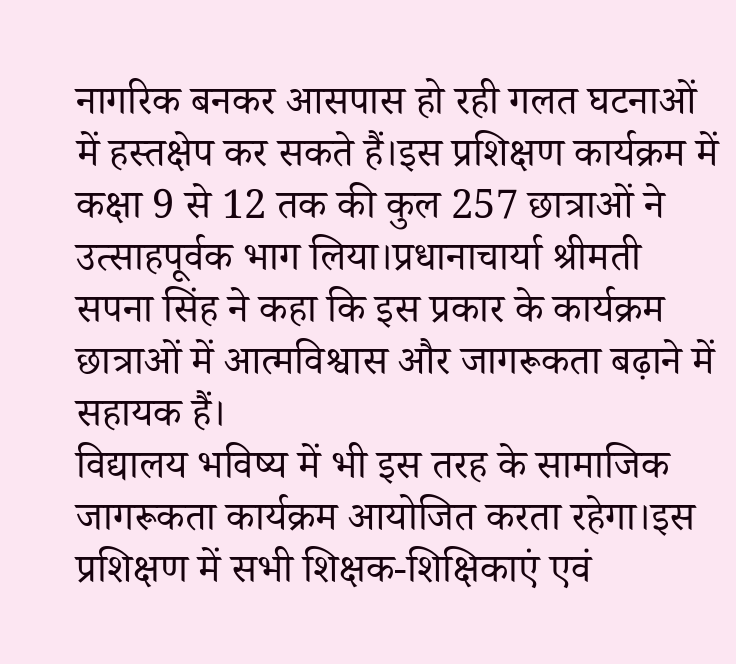नागरिक बनकर आसपास हो रही गलत घटनाओं में हस्तक्षेप कर सकते हैं।इस प्रशिक्षण कार्यक्रम में कक्षा 9 से 12 तक की कुल 257 छात्राओं ने उत्साहपूर्वक भाग लिया।प्रधानाचार्या श्रीमती सपना सिंह ने कहा कि इस प्रकार के कार्यक्रम छात्राओं में आत्मविश्वास और जागरूकता बढ़ाने में सहायक हैं।
विद्यालय भविष्य में भी इस तरह के सामाजिक जागरूकता कार्यक्रम आयोजित करता रहेगा।इस प्रशिक्षण में सभी शिक्षक-शिक्षिकाएं एवं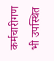कर्मचारीगण भी उपस्थित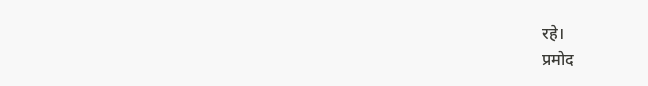रहे।
प्रमोद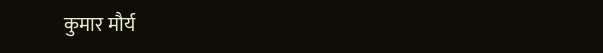कुमार मौर्य